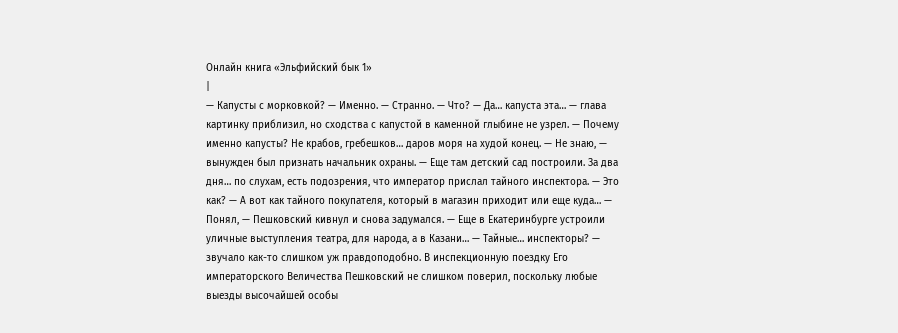Онлайн книга «Эльфийский бык 1»
|
— Капусты с морковкой? — Именно. — Странно. — Что? — Да… капуста эта… — глава картинку приблизил, но сходства с капустой в каменной глыбине не узрел. — Почему именно капусты? Не крабов, гребешков… даров моря на худой конец. — Не знаю, — вынужден был признать начальник охраны. — Еще там детский сад построили. За два дня… по слухам, есть подозрения, что император прислал тайного инспектора. — Это как? — А вот как тайного покупателя, который в магазин приходит или еще куда… — Понял, — Пешковский кивнул и снова задумался. — Еще в Екатеринбурге устроили уличные выступления театра, для народа, а в Казани… — Тайные… инспекторы? — звучало как-то слишком уж правдоподобно. В инспекционную поездку Его императорского Величества Пешковский не слишком поверил, поскольку любые выезды высочайшей особы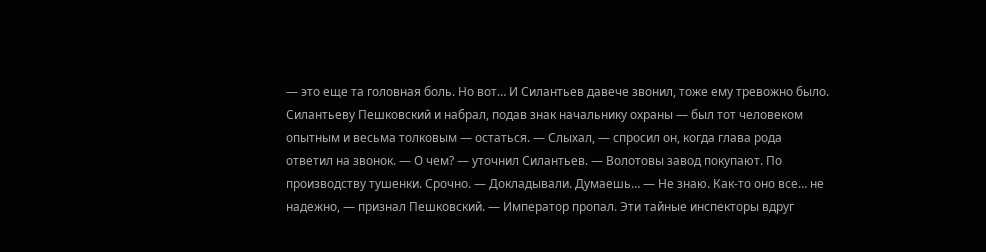— это еще та головная боль. Но вот… И Силантьев давече звонил, тоже ему тревожно было. Силантьеву Пешковский и набрал, подав знак начальнику охраны — был тот человеком опытным и весьма толковым — остаться. — Слыхал, — спросил он, когда глава рода ответил на звонок. — О чем? — уточнил Силантьев. — Волотовы завод покупают. По производству тушенки. Срочно. — Докладывали. Думаешь… — Не знаю. Как-то оно все… не надежно, — признал Пешковский. — Император пропал. Эти тайные инспекторы вдруг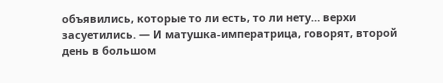объявились, которые то ли есть, то ли нету… верхи засуетились. — И матушка-императрица, говорят, второй день в большом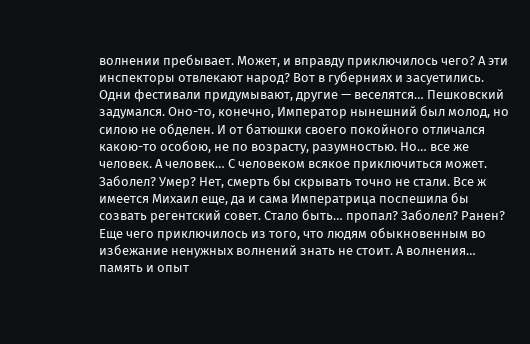волнении пребывает. Может, и вправду приключилось чего? А эти инспекторы отвлекают народ? Вот в губерниях и засуетились. Одни фестивали придумывают, другие — веселятся… Пешковский задумался. Оно-то, конечно, Император нынешний был молод, но силою не обделен. И от батюшки своего покойного отличался какою-то особою, не по возрасту, разумностью. Но… все же человек. А человек… С человеком всякое приключиться может. Заболел? Умер? Нет, смерть бы скрывать точно не стали. Все ж имеется Михаил еще, да и сама Императрица поспешила бы созвать регентский совет. Стало быть… пропал? Заболел? Ранен? Еще чего приключилось из того, что людям обыкновенным во избежание ненужных волнений знать не стоит. А волнения… память и опыт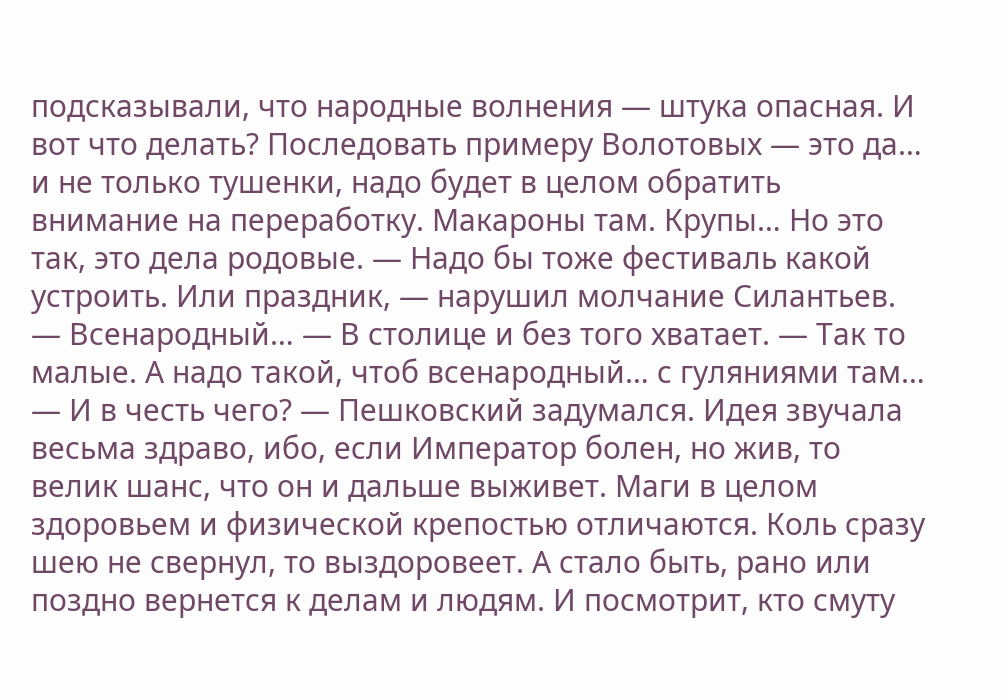подсказывали, что народные волнения — штука опасная. И вот что делать? Последовать примеру Волотовых — это да… и не только тушенки, надо будет в целом обратить внимание на переработку. Макароны там. Крупы… Но это так, это дела родовые. — Надо бы тоже фестиваль какой устроить. Или праздник, — нарушил молчание Силантьев. — Всенародный… — В столице и без того хватает. — Так то малые. А надо такой, чтоб всенародный… с гуляниями там… — И в честь чего? — Пешковский задумался. Идея звучала весьма здраво, ибо, если Император болен, но жив, то велик шанс, что он и дальше выживет. Маги в целом здоровьем и физической крепостью отличаются. Коль сразу шею не свернул, то выздоровеет. А стало быть, рано или поздно вернется к делам и людям. И посмотрит, кто смуту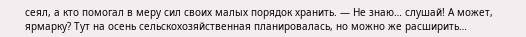сеял, а кто помогал в меру сил своих малых порядок хранить. — Не знаю… слушай! А может, ярмарку? Тут на осень сельскохозяйственная планировалась, но можно же расширить…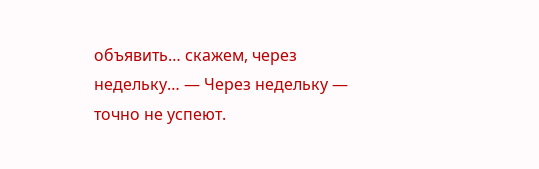объявить… скажем, через недельку… — Через недельку — точно не успеют.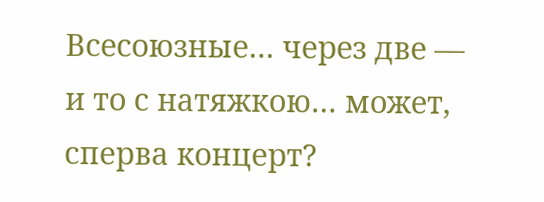Всесоюзные… через две — и то с натяжкою… может, сперва концерт?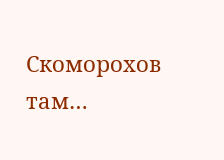Скоморохов там…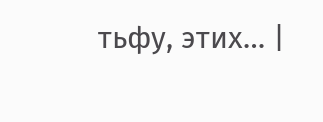тьфу, этих… |